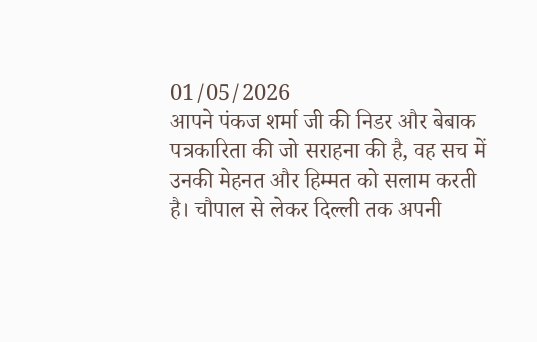01/05/2026
आपने पंकज शर्मा जी की निडर और बेबाक पत्रकारिता की जो सराहना की है, वह सच में उनकी मेहनत और हिम्मत को सलाम करती है। चौपाल से लेकर दिल्ली तक अपनी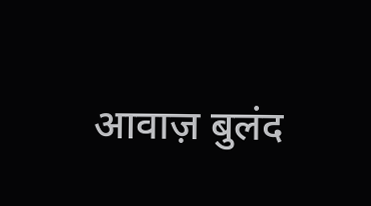आवाज़ बुलंद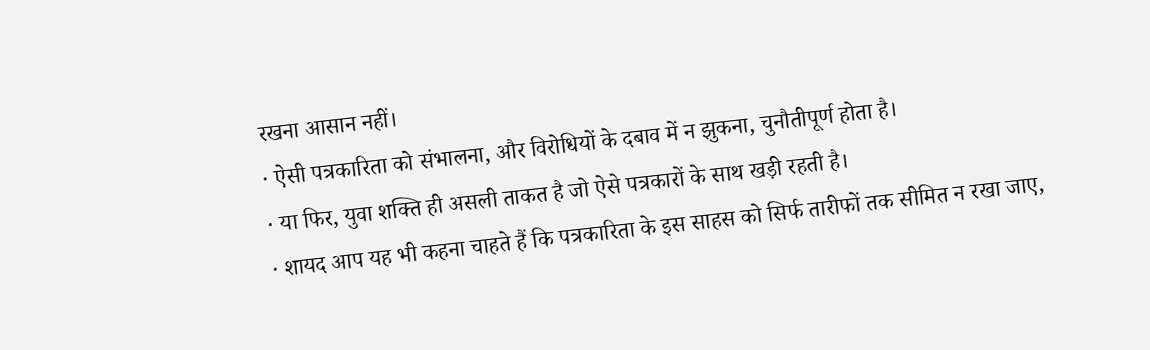रखना आसान नहीं।
· ऐसी पत्रकारिता को संभालना, और विरोधियों के दबाव में न झुकना, चुनौतीपूर्ण होता है।
· या फिर, युवा शक्ति ही असली ताकत है जो ऐसे पत्रकारों के साथ खड़ी रहती है।
· शायद आप यह भी कहना चाहते हैं कि पत्रकारिता के इस साहस को सिर्फ तारीफों तक सीमित न रखा जाए,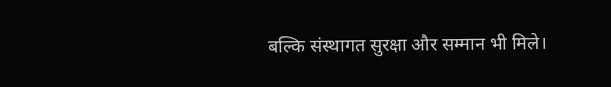बल्कि संस्थागत सुरक्षा और सम्मान भी मिले।